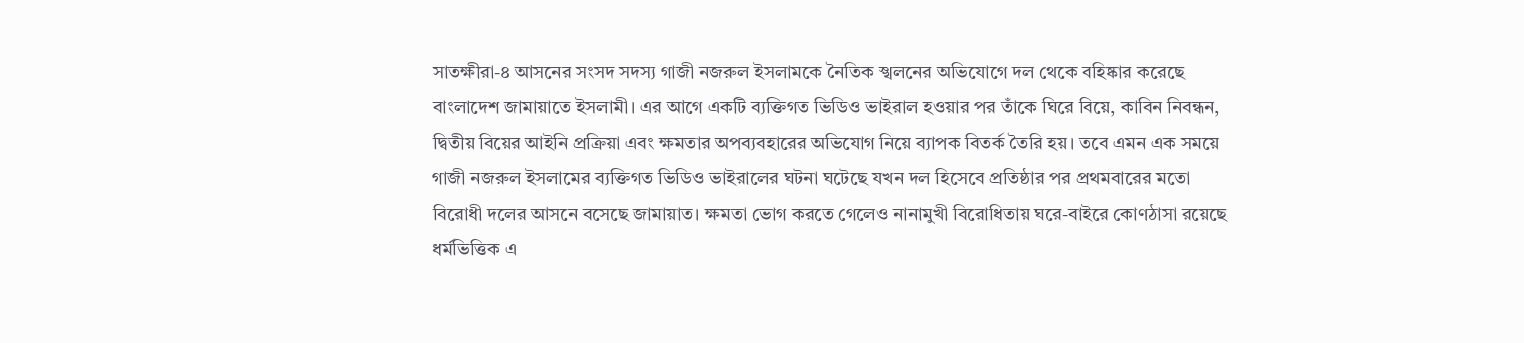সাতক্ষীরা-৪ আসনের সংসদ সদস্য গাজী নজরুল ইসলামকে নৈতিক স্খলনের অভিযোগে দল থেকে বহিষ্কার করেছে বাংলাদেশ জামায়াতে ইসলামী। এর আগে একটি ব্যক্তিগত ভিডিও ভাইরাল হওয়ার পর তাঁকে ঘিরে বিয়ে, কাবিন নিবন্ধন, দ্বিতীয় বিয়ের আইনি প্রক্রিয়া এবং ক্ষমতার অপব্যবহারের অভিযোগ নিয়ে ব্যাপক বিতর্ক তৈরি হয়। তবে এমন এক সময়ে গাজী নজরুল ইসলামের ব্যক্তিগত ভিডিও ভাইরালের ঘটনা ঘটেছে যখন দল হিসেবে প্রতিষ্ঠার পর প্রথমবারের মতো বিরোধী দলের আসনে বসেছে জামায়াত। ক্ষমতা ভোগ করতে গেলেও নানামুখী বিরোধিতায় ঘরে-বাইরে কোণঠাসা রয়েছে ধর্মভিত্তিক এ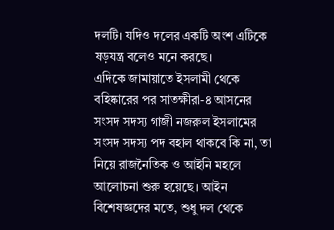দলটি। যদিও দলের একটি অংশ এটিকে ষড়যন্ত্র বলেও মনে করছে।
এদিকে জামায়াতে ইসলামী থেকে বহিষ্কারের পর সাতক্ষীরা-৪ আসনের সংসদ সদস্য গাজী নজরুল ইসলামের সংসদ সদস্য পদ বহাল থাকবে কি না, তা নিয়ে রাজনৈতিক ও আইনি মহলে আলোচনা শুরু হয়েছে। আইন বিশেষজ্ঞদের মতে, শুধু দল থেকে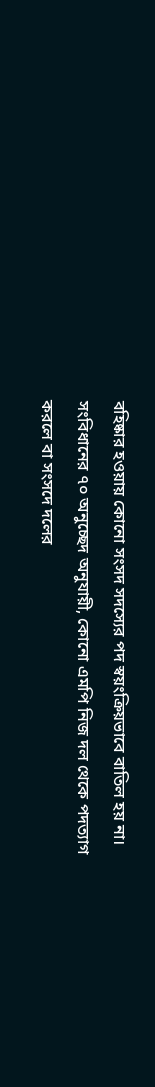বহিষ্কার হওয়ায় কোনো সংসদ সদস্যের পদ স্বয়ংক্রিয়ভাবে বাতিল হয় না। সংবিধানের ৭০ অনুচ্ছেদ অনুযায়ী, কোনো এমপি নিজ দল থেকে পদত্যাগ করলে বা সংসদে দলের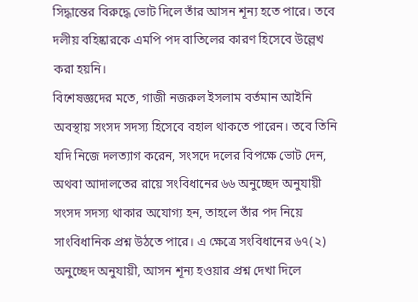সিদ্ধান্তের বিরুদ্ধে ভোট দিলে তাঁর আসন শূন্য হতে পারে। তবে দলীয় বহিষ্কারকে এমপি পদ বাতিলের কারণ হিসেবে উল্লেখ করা হয়নি।
বিশেষজ্ঞদের মতে, গাজী নজরুল ইসলাম বর্তমান আইনি অবস্থায় সংসদ সদস্য হিসেবে বহাল থাকতে পারেন। তবে তিনি যদি নিজে দলত্যাগ করেন, সংসদে দলের বিপক্ষে ভোট দেন, অথবা আদালতের রায়ে সংবিধানের ৬৬ অনুচ্ছেদ অনুযায়ী সংসদ সদস্য থাকার অযোগ্য হন, তাহলে তাঁর পদ নিয়ে সাংবিধানিক প্রশ্ন উঠতে পারে। এ ক্ষেত্রে সংবিধানের ৬৭(২) অনুচ্ছেদ অনুযায়ী, আসন শূন্য হওয়ার প্রশ্ন দেখা দিলে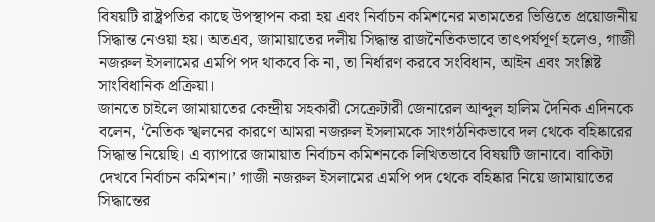বিষয়টি রাষ্ট্রপতির কাছে উপস্থাপন করা হয় এবং নির্বাচন কমিশনের মতামতের ভিত্তিতে প্রয়োজনীয় সিদ্ধান্ত নেওয়া হয়। অতএব, জামায়াতের দলীয় সিদ্ধান্ত রাজনৈতিকভাবে তাৎপর্যপূর্ণ হলেও, গাজী নজরুল ইসলামের এমপি পদ থাকবে কি না, তা নির্ধারণ করবে সংবিধান, আইন এবং সংশ্লিষ্ট সাংবিধানিক প্রক্রিয়া।
জানতে চাইলে জামায়াতের কেন্দ্রীয় সহকারী সেক্রেটারী জেনারেল আব্দুল হালিম দৈনিক এদিনকে বলেন, ‘নৈতিক স্খলনের কারণে আমরা নজরুল ইসলামকে সাংগঠনিকভাবে দল থেকে বহিষ্কারের সিদ্ধান্ত নিয়েছি। এ ব্যাপারে জামায়াত নির্বাচন কমিশনকে লিখিতভাবে বিষয়টি জানাবে। বাকিটা দেখবে নির্বাচন কমিশন।’ গাজী নজরুল ইসলামের এমপি পদ থেকে বহিষ্কার নিয়ে জামায়াতের সিদ্ধান্তের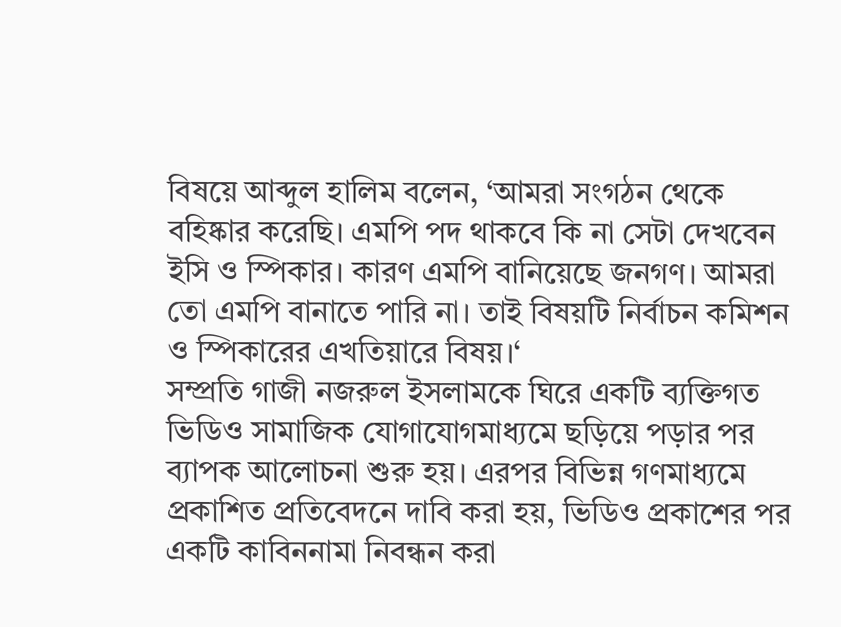বিষয়ে আব্দুল হালিম বলেন, ‘আমরা সংগঠন থেকে বহিষ্কার করেছি। এমপি পদ থাকবে কি না সেটা দেখবেন ইসি ও স্পিকার। কারণ এমপি বানিয়েছে জনগণ। আমরা তো এমপি বানাতে পারি না। তাই বিষয়টি নির্বাচন কমিশন ও স্পিকারের এখতিয়ারে বিষয়।‘
সম্প্রতি গাজী নজরুল ইসলামকে ঘিরে একটি ব্যক্তিগত ভিডিও সামাজিক যোগাযোগমাধ্যমে ছড়িয়ে পড়ার পর ব্যাপক আলোচনা শুরু হয়। এরপর বিভিন্ন গণমাধ্যমে প্রকাশিত প্রতিবেদনে দাবি করা হয়, ভিডিও প্রকাশের পর একটি কাবিননামা নিবন্ধন করা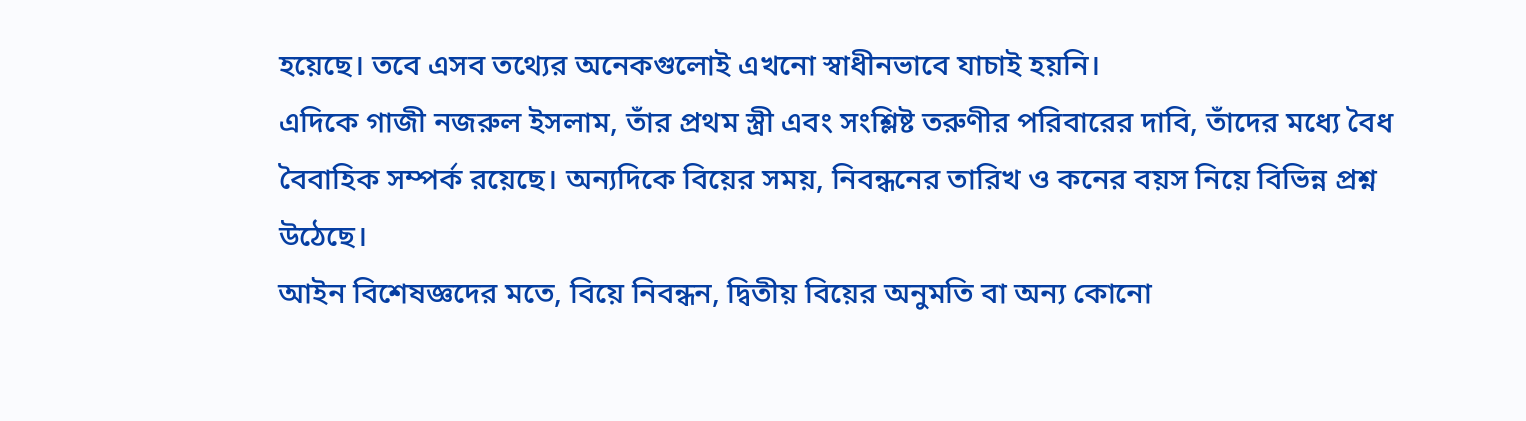হয়েছে। তবে এসব তথ্যের অনেকগুলোই এখনো স্বাধীনভাবে যাচাই হয়নি।
এদিকে গাজী নজরুল ইসলাম, তাঁর প্রথম স্ত্রী এবং সংশ্লিষ্ট তরুণীর পরিবারের দাবি, তাঁদের মধ্যে বৈধ বৈবাহিক সম্পর্ক রয়েছে। অন্যদিকে বিয়ের সময়, নিবন্ধনের তারিখ ও কনের বয়স নিয়ে বিভিন্ন প্রশ্ন উঠেছে।
আইন বিশেষজ্ঞদের মতে, বিয়ে নিবন্ধন, দ্বিতীয় বিয়ের অনুমতি বা অন্য কোনো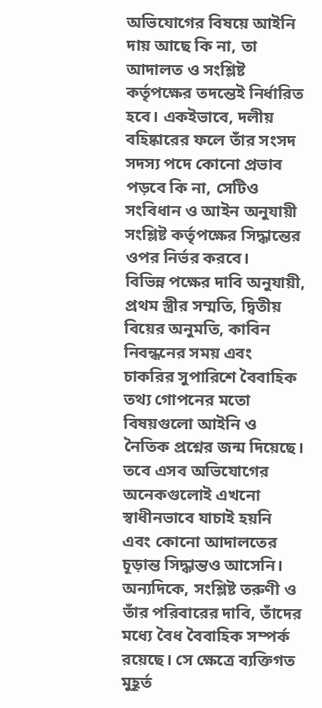অভিযোগের বিষয়ে আইনি দায় আছে কি না, তা আদালত ও সংশ্লিষ্ট কর্তৃপক্ষের তদন্তেই নির্ধারিত হবে। একইভাবে, দলীয় বহিষ্কারের ফলে তাঁর সংসদ সদস্য পদে কোনো প্রভাব পড়বে কি না, সেটিও সংবিধান ও আইন অনুযায়ী সংশ্লিষ্ট কর্তৃপক্ষের সিদ্ধান্তের ওপর নির্ভর করবে।
বিভিন্ন পক্ষের দাবি অনুযায়ী, প্রথম স্ত্রীর সম্মতি, দ্বিতীয় বিয়ের অনুমতি, কাবিন নিবন্ধনের সময় এবং চাকরির সুপারিশে বৈবাহিক তথ্য গোপনের মতো বিষয়গুলো আইনি ও নৈতিক প্রশ্নের জন্ম দিয়েছে। তবে এসব অভিযোগের অনেকগুলোই এখনো স্বাধীনভাবে যাচাই হয়নি এবং কোনো আদালতের চূড়ান্ত সিদ্ধান্তও আসেনি।
অন্যদিকে, সংশ্লিষ্ট তরুণী ও তাঁর পরিবারের দাবি, তাঁদের মধ্যে বৈধ বৈবাহিক সম্পর্ক রয়েছে। সে ক্ষেত্রে ব্যক্তিগত মুহূর্ত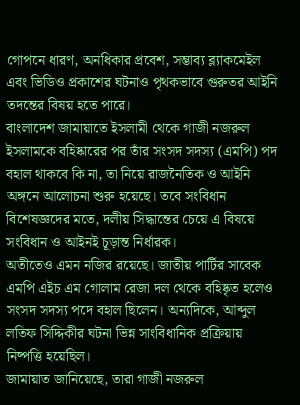গোপনে ধারণ, অনধিকার প্রবেশ, সম্ভাব্য ব্ল্যাকমেইল এবং ভিডিও প্রকাশের ঘটনাও পৃথকভাবে গুরুতর আইনি তদন্তের বিষয় হতে পারে।
বাংলাদেশ জামায়াতে ইসলামী থেকে গাজী নজরুল ইসলামকে বহিষ্কারের পর তাঁর সংসদ সদস্য (এমপি) পদ বহাল থাকবে কি না, তা নিয়ে রাজনৈতিক ও আইনি অঙ্গনে আলোচনা শুরু হয়েছে। তবে সংবিধান বিশেষজ্ঞদের মতে, দলীয় সিদ্ধান্তের চেয়ে এ বিষয়ে সংবিধান ও আইনই চূড়ান্ত নির্ধারক।
অতীতেও এমন নজির রয়েছে। জাতীয় পার্টির সাবেক এমপি এইচ এম গোলাম রেজা দল থেকে বহিষ্কৃত হলেও সংসদ সদস্য পদে বহাল ছিলেন। অন্যদিকে, আব্দুল লতিফ সিদ্দিকীর ঘটনা ভিন্ন সাংবিধানিক প্রক্রিয়ায় নিষ্পত্তি হয়েছিল।
জামায়াত জানিয়েছে, তারা গাজী নজরুল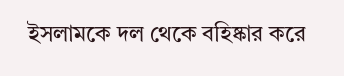ইসলামকে দল থেকে বহিষ্কার করে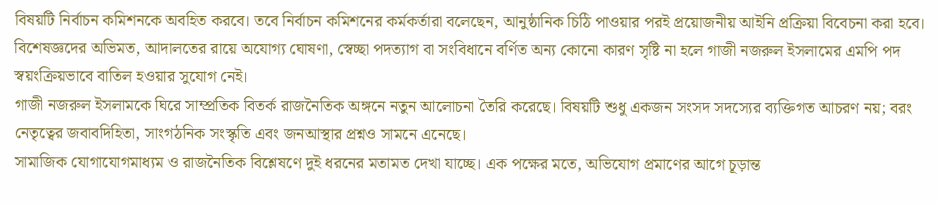বিষয়টি নির্বাচন কমিশনকে অবহিত করবে। তবে নির্বাচন কমিশনের কর্মকর্তারা বলেছেন, আনুষ্ঠানিক চিঠি পাওয়ার পরই প্রয়োজনীয় আইনি প্রক্রিয়া বিবেচনা করা হবে।
বিশেষজ্ঞদের অভিমত, আদালতের রায়ে অযোগ্য ঘোষণা, স্বেচ্ছা পদত্যাগ বা সংবিধানে বর্ণিত অন্য কোনো কারণ সৃষ্টি না হলে গাজী নজরুল ইসলামের এমপি পদ স্বয়ংক্রিয়ভাবে বাতিল হওয়ার সুযোগ নেই।
গাজী নজরুল ইসলামকে ঘিরে সাম্প্রতিক বিতর্ক রাজনৈতিক অঙ্গনে নতুন আলোচনা তৈরি করেছে। বিষয়টি শুধু একজন সংসদ সদস্যের ব্যক্তিগত আচরণ নয়; বরং নেতৃত্বের জবাবদিহিতা, সাংগঠনিক সংস্কৃতি এবং জনআস্থার প্রশ্নও সামনে এনেছে।
সামাজিক যোগাযোগমাধ্যম ও রাজনৈতিক বিশ্লেষণে দুই ধরনের মতামত দেখা যাচ্ছে। এক পক্ষের মতে, অভিযোগ প্রমাণের আগে চূড়ান্ত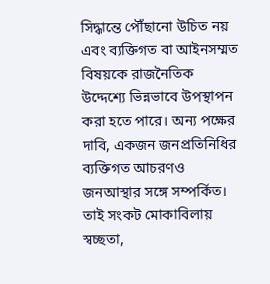সিদ্ধান্তে পৌঁছানো উচিত নয় এবং ব্যক্তিগত বা আইনসম্মত বিষয়কে রাজনৈতিক উদ্দেশ্যে ভিন্নভাবে উপস্থাপন করা হতে পারে। অন্য পক্ষের দাবি, একজন জনপ্রতিনিধির ব্যক্তিগত আচরণও জনআস্থার সঙ্গে সম্পর্কিত। তাই সংকট মোকাবিলায় স্বচ্ছতা,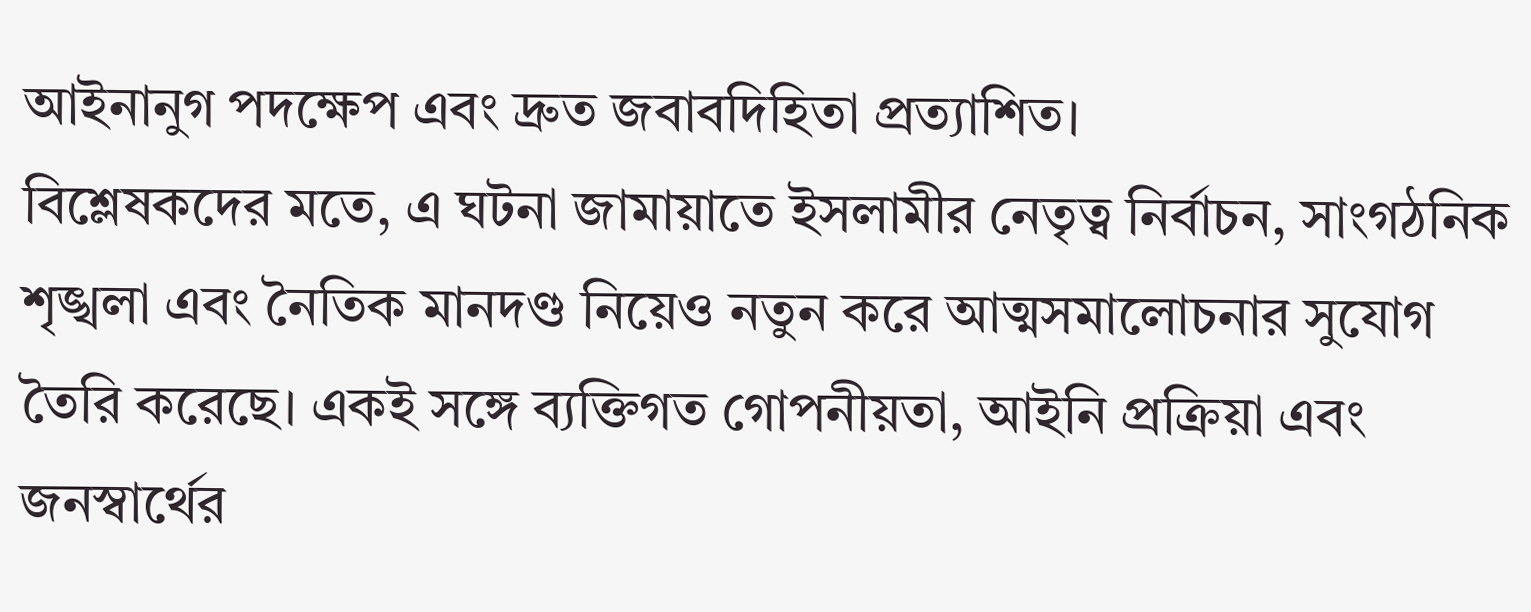আইনানুগ পদক্ষেপ এবং দ্রুত জবাবদিহিতা প্রত্যাশিত।
বিশ্লেষকদের মতে, এ ঘটনা জামায়াতে ইসলামীর নেতৃত্ব নির্বাচন, সাংগঠনিক শৃঙ্খলা এবং নৈতিক মানদণ্ড নিয়েও নতুন করে আত্মসমালোচনার সুযোগ তৈরি করেছে। একই সঙ্গে ব্যক্তিগত গোপনীয়তা, আইনি প্রক্রিয়া এবং জনস্বার্থের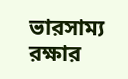ভারসাম্য রক্ষার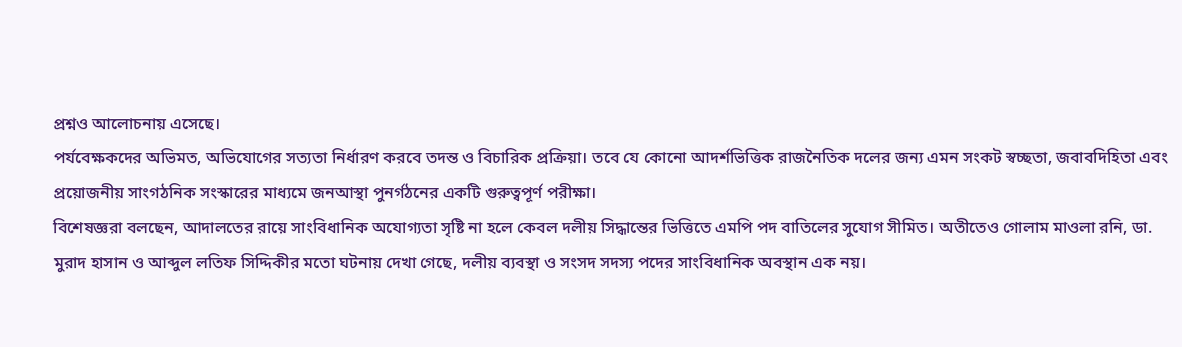প্রশ্নও আলোচনায় এসেছে।
পর্যবেক্ষকদের অভিমত, অভিযোগের সত্যতা নির্ধারণ করবে তদন্ত ও বিচারিক প্রক্রিয়া। তবে যে কোনো আদর্শভিত্তিক রাজনৈতিক দলের জন্য এমন সংকট স্বচ্ছতা, জবাবদিহিতা এবং প্রয়োজনীয় সাংগঠনিক সংস্কারের মাধ্যমে জনআস্থা পুনর্গঠনের একটি গুরুত্বপূর্ণ পরীক্ষা।
বিশেষজ্ঞরা বলছেন, আদালতের রায়ে সাংবিধানিক অযোগ্যতা সৃষ্টি না হলে কেবল দলীয় সিদ্ধান্তের ভিত্তিতে এমপি পদ বাতিলের সুযোগ সীমিত। অতীতেও গোলাম মাওলা রনি, ডা. মুরাদ হাসান ও আব্দুল লতিফ সিদ্দিকীর মতো ঘটনায় দেখা গেছে, দলীয় ব্যবস্থা ও সংসদ সদস্য পদের সাংবিধানিক অবস্থান এক নয়।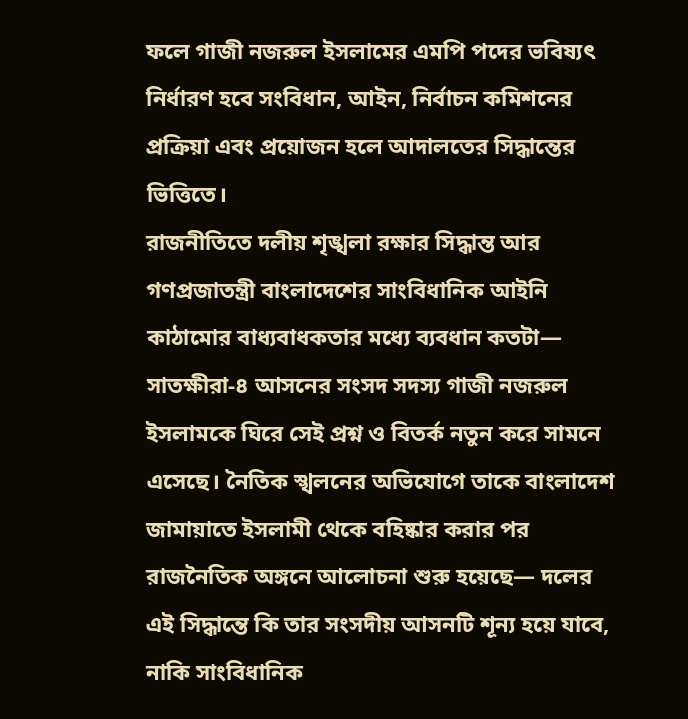ফলে গাজী নজরুল ইসলামের এমপি পদের ভবিষ্যৎ নির্ধারণ হবে সংবিধান, আইন, নির্বাচন কমিশনের প্রক্রিয়া এবং প্রয়োজন হলে আদালতের সিদ্ধান্তের ভিত্তিতে।
রাজনীতিতে দলীয় শৃঙ্খলা রক্ষার সিদ্ধান্ত আর গণপ্রজাতন্ত্রী বাংলাদেশের সাংবিধানিক আইনি কাঠামোর বাধ্যবাধকতার মধ্যে ব্যবধান কতটা— সাতক্ষীরা-৪ আসনের সংসদ সদস্য গাজী নজরুল ইসলামকে ঘিরে সেই প্রশ্ন ও বিতর্ক নতুন করে সামনে এসেছে। নৈতিক স্খলনের অভিযোগে তাকে বাংলাদেশ জামায়াতে ইসলামী থেকে বহিষ্কার করার পর রাজনৈতিক অঙ্গনে আলোচনা শুরু হয়েছে— দলের এই সিদ্ধান্তে কি তার সংসদীয় আসনটি শূন্য হয়ে যাবে, নাকি সাংবিধানিক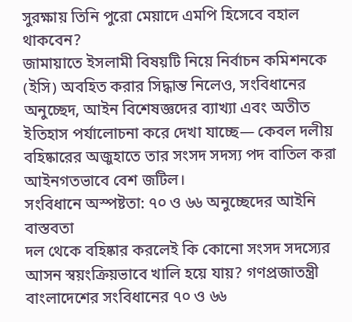সুরক্ষায় তিনি পুরো মেয়াদে এমপি হিসেবে বহাল থাকবেন?
জামায়াতে ইসলামী বিষয়টি নিয়ে নির্বাচন কমিশনকে (ইসি) অবহিত করার সিদ্ধান্ত নিলেও, সংবিধানের অনুচ্ছেদ, আইন বিশেষজ্ঞদের ব্যাখ্যা এবং অতীত ইতিহাস পর্যালোচনা করে দেখা যাচ্ছে— কেবল দলীয় বহিষ্কারের অজুহাতে তার সংসদ সদস্য পদ বাতিল করা আইনগতভাবে বেশ জটিল।
সংবিধানে অস্পষ্টতা: ৭০ ও ৬৬ অনুচ্ছেদের আইনি বাস্তবতা
দল থেকে বহিষ্কার করলেই কি কোনো সংসদ সদস্যের আসন স্বয়ংক্রিয়ভাবে খালি হয়ে যায়? গণপ্রজাতন্ত্রী বাংলাদেশের সংবিধানের ৭০ ও ৬৬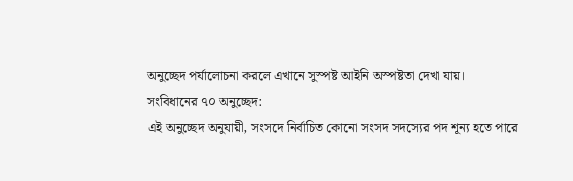অনুচ্ছেদ পর্যালোচনা করলে এখানে সুস্পষ্ট আইনি অস্পষ্টতা দেখা যায়।
সংবিধানের ৭০ অনুচ্ছেদ:
এই অনুচ্ছেদ অনুযায়ী, সংসদে নির্বাচিত কোনো সংসদ সদস্যের পদ শূন্য হতে পারে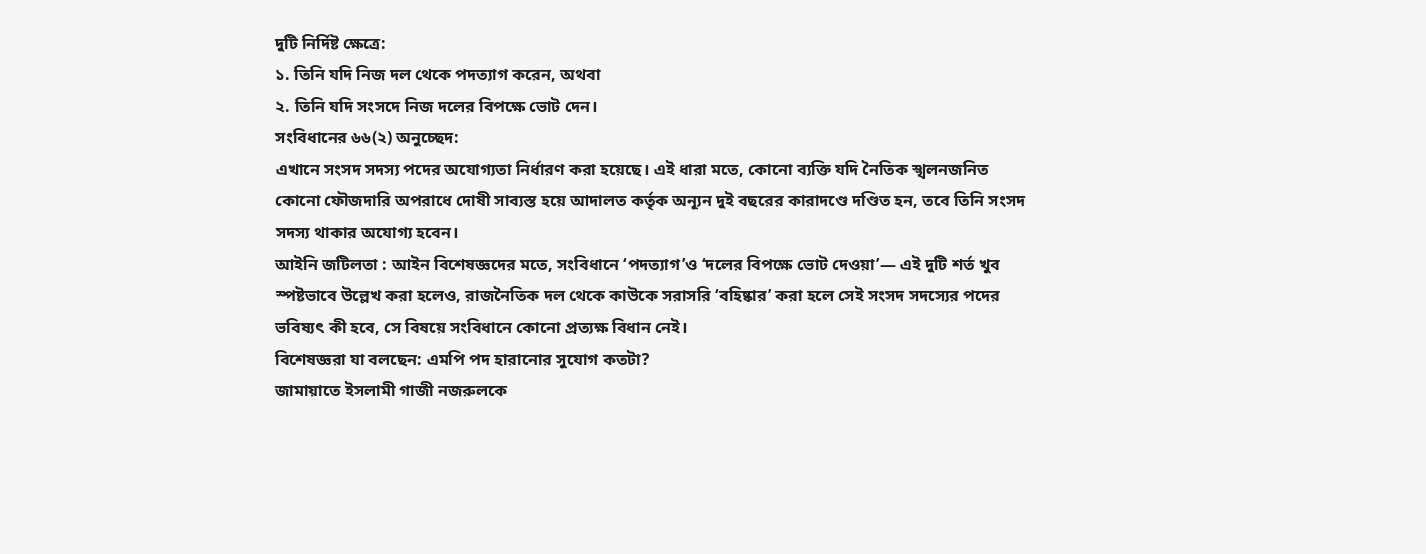দুটি নির্দিষ্ট ক্ষেত্রে:
১. তিনি যদি নিজ দল থেকে পদত্যাগ করেন, অথবা
২. তিনি যদি সংসদে নিজ দলের বিপক্ষে ভোট দেন।
সংবিধানের ৬৬(২) অনুচ্ছেদ:
এখানে সংসদ সদস্য পদের অযোগ্যতা নির্ধারণ করা হয়েছে। এই ধারা মতে, কোনো ব্যক্তি যদি নৈতিক স্খলনজনিত কোনো ফৌজদারি অপরাধে দোষী সাব্যস্ত হয়ে আদালত কর্তৃক অন্যূন দুই বছরের কারাদণ্ডে দণ্ডিত হন, তবে তিনি সংসদ সদস্য থাকার অযোগ্য হবেন।
আইনি জটিলতা : আইন বিশেষজ্ঞদের মতে, সংবিধানে ‘পদত্যাগ’ও ‘দলের বিপক্ষে ভোট দেওয়া’— এই দুটি শর্ত খুব স্পষ্টভাবে উল্লেখ করা হলেও, রাজনৈতিক দল থেকে কাউকে সরাসরি ‘বহিষ্কার’ করা হলে সেই সংসদ সদস্যের পদের ভবিষ্যৎ কী হবে, সে বিষয়ে সংবিধানে কোনো প্রত্যক্ষ বিধান নেই।
বিশেষজ্ঞরা যা বলছেন: এমপি পদ হারানোর সুযোগ কতটা?
জামায়াতে ইসলামী গাজী নজরুলকে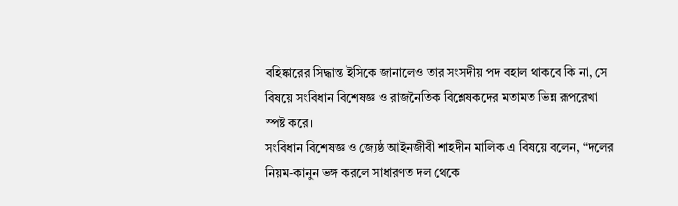বহিষ্কারের সিদ্ধান্ত ইসিকে জানালেও তার সংসদীয় পদ বহাল থাকবে কি না, সে বিষয়ে সংবিধান বিশেষজ্ঞ ও রাজনৈতিক বিশ্লেষকদের মতামত ভিন্ন রূপরেখা স্পষ্ট করে।
সংবিধান বিশেষজ্ঞ ও জ্যেষ্ঠ আইনজীবী শাহদীন মালিক এ বিষয়ে বলেন, “দলের নিয়ম-কানুন ভঙ্গ করলে সাধারণত দল থেকে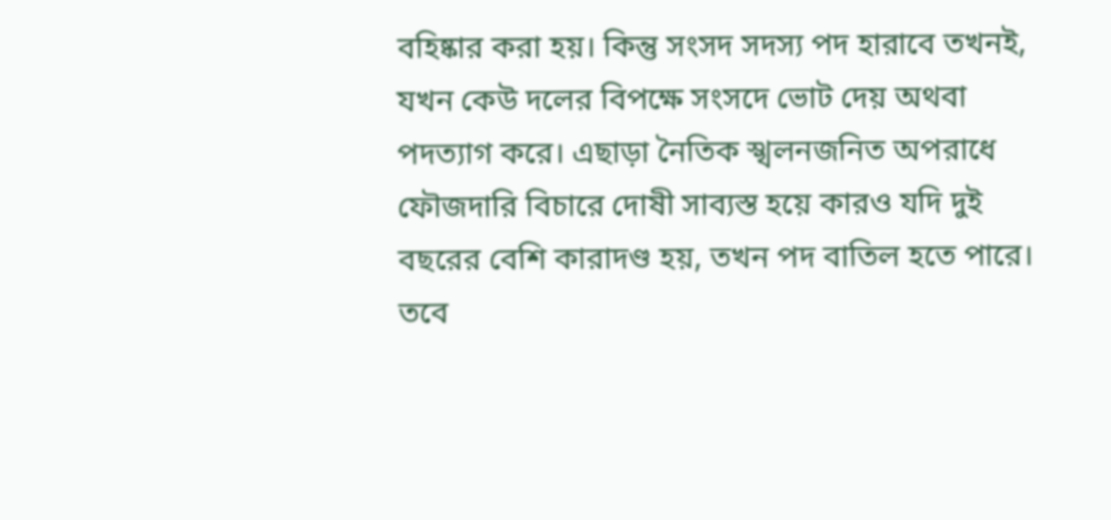বহিষ্কার করা হয়। কিন্তু সংসদ সদস্য পদ হারাবে তখনই, যখন কেউ দলের বিপক্ষে সংসদে ভোট দেয় অথবা পদত্যাগ করে। এছাড়া নৈতিক স্খলনজনিত অপরাধে ফৌজদারি বিচারে দোষী সাব্যস্ত হয়ে কারও যদি দুই বছরের বেশি কারাদণ্ড হয়, তখন পদ বাতিল হতে পারে। তবে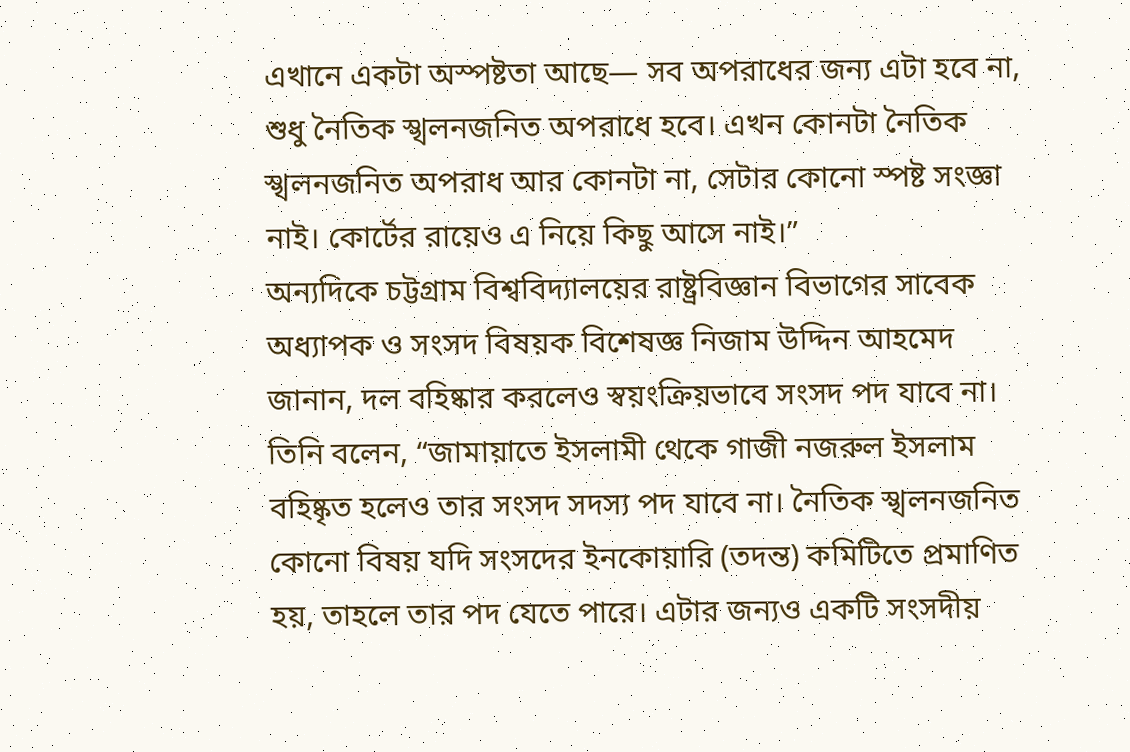এখানে একটা অস্পষ্টতা আছে— সব অপরাধের জন্য এটা হবে না, শুধু নৈতিক স্খলনজনিত অপরাধে হবে। এখন কোনটা নৈতিক স্খলনজনিত অপরাধ আর কোনটা না, সেটার কোনো স্পষ্ট সংজ্ঞা নাই। কোর্টের রায়েও এ নিয়ে কিছু আসে নাই।”
অন্যদিকে চট্টগ্রাম বিশ্ববিদ্যালয়ের রাষ্ট্রবিজ্ঞান বিভাগের সাবেক অধ্যাপক ও সংসদ বিষয়ক বিশেষজ্ঞ নিজাম উদ্দিন আহমেদ জানান, দল বহিষ্কার করলেও স্বয়ংক্রিয়ভাবে সংসদ পদ যাবে না। তিনি বলেন, “জামায়াতে ইসলামী থেকে গাজী নজরুল ইসলাম বহিষ্কৃত হলেও তার সংসদ সদস্য পদ যাবে না। নৈতিক স্খলনজনিত কোনো বিষয় যদি সংসদের ইনকোয়ারি (তদন্ত) কমিটিতে প্রমাণিত হয়, তাহলে তার পদ যেতে পারে। এটার জন্যও একটি সংসদীয়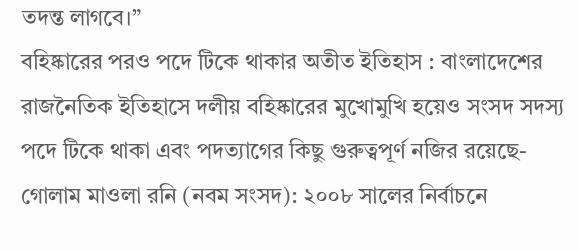তদন্ত লাগবে।”
বহিষ্কারের পরও পদে টিকে থাকার অতীত ইতিহাস : বাংলাদেশের রাজনৈতিক ইতিহাসে দলীয় বহিষ্কারের মুখোমুখি হয়েও সংসদ সদস্য পদে টিকে থাকা এবং পদত্যাগের কিছু গুরুত্বপূর্ণ নজির রয়েছে-
গোলাম মাওলা রনি (নবম সংসদ): ২০০৮ সালের নির্বাচনে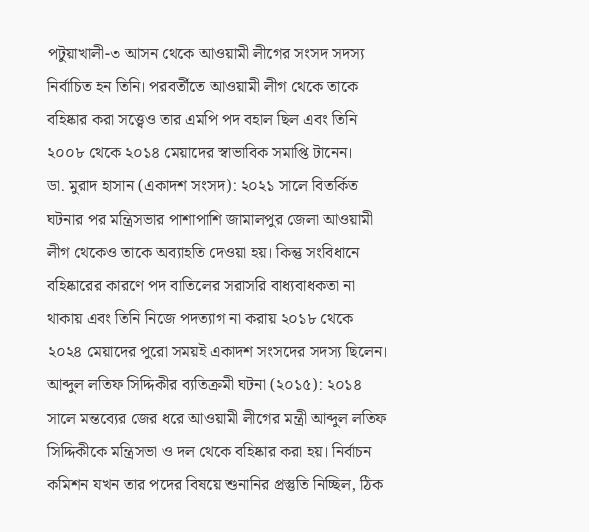পটুয়াখালী-৩ আসন থেকে আওয়ামী লীগের সংসদ সদস্য নির্বাচিত হন তিনি। পরবর্তীতে আওয়ামী লীগ থেকে তাকে বহিষ্কার করা সত্ত্বেও তার এমপি পদ বহাল ছিল এবং তিনি ২০০৮ থেকে ২০১৪ মেয়াদের স্বাভাবিক সমাপ্তি টানেন।
ডা. মুরাদ হাসান (একাদশ সংসদ): ২০২১ সালে বিতর্কিত ঘটনার পর মন্ত্রিসভার পাশাপাশি জামালপুর জেলা আওয়ামী লীগ থেকেও তাকে অব্যাহতি দেওয়া হয়। কিন্তু সংবিধানে বহিষ্কারের কারণে পদ বাতিলের সরাসরি বাধ্যবাধকতা না থাকায় এবং তিনি নিজে পদত্যাগ না করায় ২০১৮ থেকে ২০২৪ মেয়াদের পুরো সময়ই একাদশ সংসদের সদস্য ছিলেন।
আব্দুল লতিফ সিদ্দিকীর ব্যতিক্রমী ঘটনা (২০১৫): ২০১৪ সালে মন্তব্যের জের ধরে আওয়ামী লীগের মন্ত্রী আব্দুল লতিফ সিদ্দিকীকে মন্ত্রিসভা ও দল থেকে বহিষ্কার করা হয়। নির্বাচন কমিশন যখন তার পদের বিষয়ে শুনানির প্রস্তুতি নিচ্ছিল, ঠিক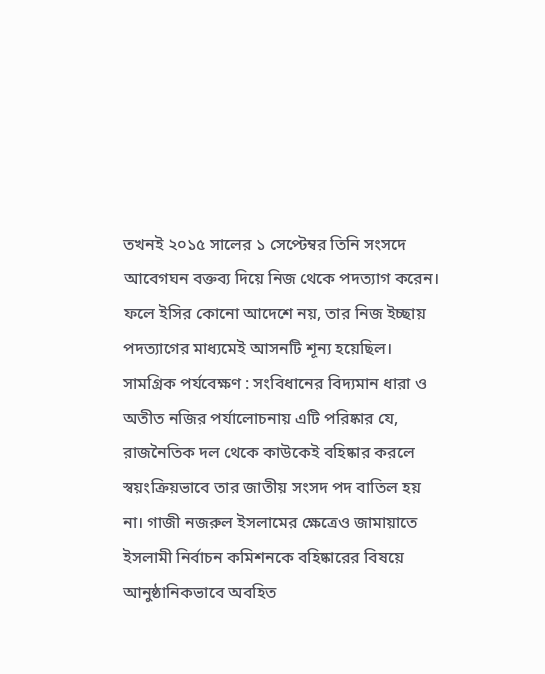তখনই ২০১৫ সালের ১ সেপ্টেম্বর তিনি সংসদে আবেগঘন বক্তব্য দিয়ে নিজ থেকে পদত্যাগ করেন। ফলে ইসির কোনো আদেশে নয়, তার নিজ ইচ্ছায় পদত্যাগের মাধ্যমেই আসনটি শূন্য হয়েছিল।
সামগ্রিক পর্যবেক্ষণ : সংবিধানের বিদ্যমান ধারা ও অতীত নজির পর্যালোচনায় এটি পরিষ্কার যে, রাজনৈতিক দল থেকে কাউকেই বহিষ্কার করলে স্বয়ংক্রিয়ভাবে তার জাতীয় সংসদ পদ বাতিল হয় না। গাজী নজরুল ইসলামের ক্ষেত্রেও জামায়াতে ইসলামী নির্বাচন কমিশনকে বহিষ্কারের বিষয়ে আনুষ্ঠানিকভাবে অবহিত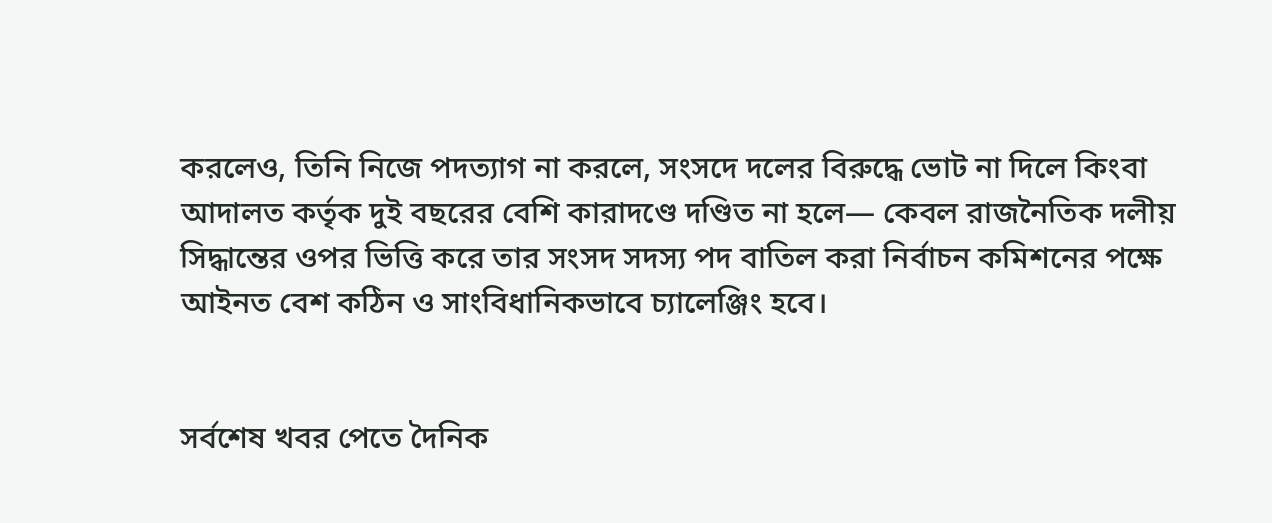করলেও, তিনি নিজে পদত্যাগ না করলে, সংসদে দলের বিরুদ্ধে ভোট না দিলে কিংবা আদালত কর্তৃক দুই বছরের বেশি কারাদণ্ডে দণ্ডিত না হলে— কেবল রাজনৈতিক দলীয় সিদ্ধান্তের ওপর ভিত্তি করে তার সংসদ সদস্য পদ বাতিল করা নির্বাচন কমিশনের পক্ষে আইনত বেশ কঠিন ও সাংবিধানিকভাবে চ্যালেঞ্জিং হবে।


সর্বশেষ খবর পেতে দৈনিক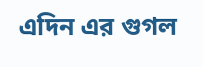এদিন এর গুগল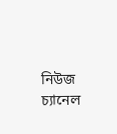নিউজ চ্যানেল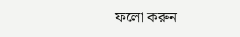ফলো করুন